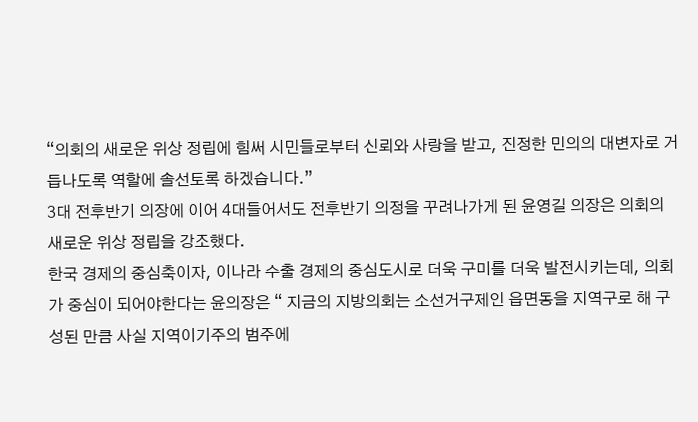“의회의 새로운 위상 정립에 힘써 시민들로부터 신뢰와 사랑을 받고, 진정한 민의의 대변자로 거듭나도록 역할에 솔선토록 하겠습니다.”
3대 전후반기 의장에 이어 4대들어서도 전후반기 의정을 꾸려나가게 된 윤영길 의장은 의회의 새로운 위상 정립을 강조했다.
한국 경제의 중심축이자, 이나라 수출 경제의 중심도시로 더욱 구미를 더욱 발전시키는데, 의회가 중심이 되어야한다는 윤의장은 “ 지금의 지방의회는 소선거구제인 읍면동을 지역구로 해 구성된 만큼 사실 지역이기주의 범주에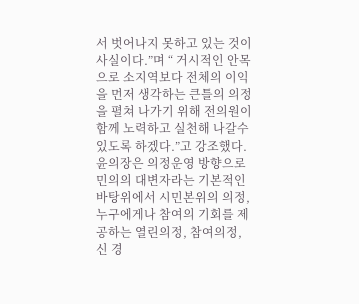서 벗어나지 못하고 있는 것이 사실이다.”며 “ 거시적인 안목으로 소지역보다 전체의 이익을 먼저 생각하는 큰틀의 의정을 펼쳐 나가기 위해 전의원이 함께 노력하고 실천해 나갈수 있도록 하겠다.”고 강조했다.
윤의장은 의정운영 방향으로 민의의 대변자라는 기본적인 바탕위에서 시민본위의 의정, 누구에게나 참여의 기회를 제공하는 열린의정, 참여의정, 신 경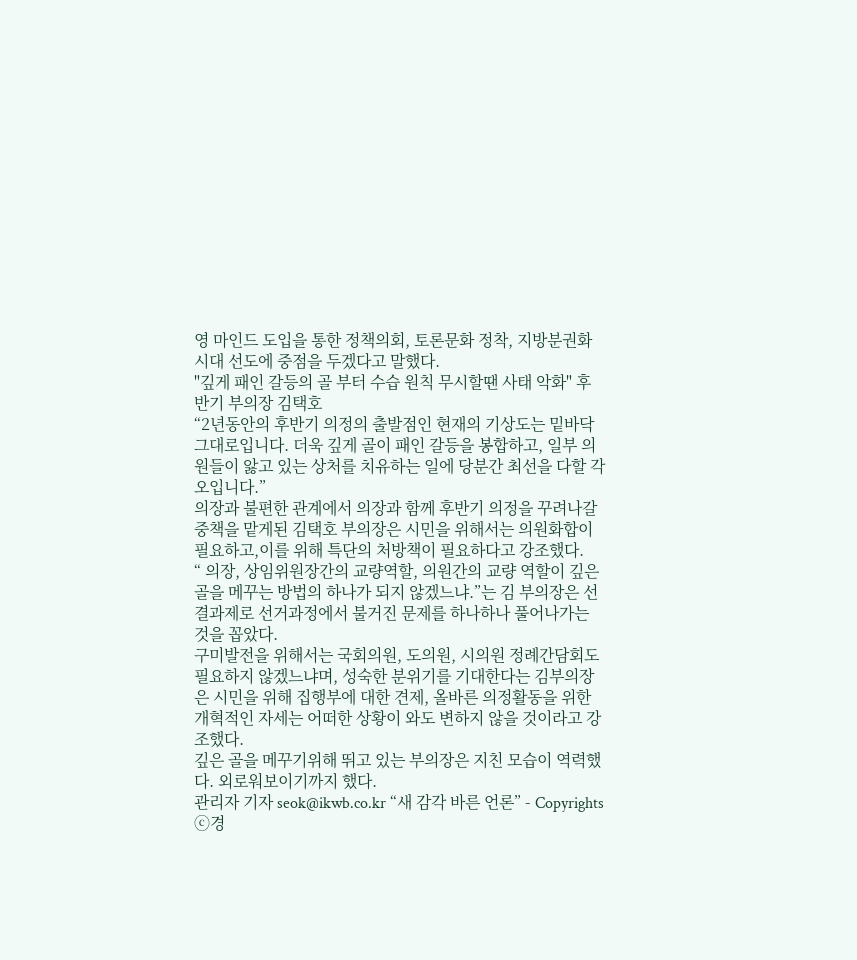영 마인드 도입을 통한 정책의회, 토론문화 정착, 지방분권화시대 선도에 중점을 두겠다고 말했다.
"깊게 패인 갈등의 골 부터 수습 원칙 무시할땐 사태 악화" 후반기 부의장 김택호
“2년동안의 후반기 의정의 출발점인 현재의 기상도는 밑바닥 그대로입니다. 더욱 깊게 골이 패인 갈등을 봉합하고, 일부 의원들이 앓고 있는 상처를 치유하는 일에 당분간 최선을 다할 각오입니다.”
의장과 불편한 관계에서 의장과 함께 후반기 의정을 꾸려나갈 중책을 맡게된 김택호 부의장은 시민을 위해서는 의원화합이 필요하고,이를 위해 특단의 처방책이 필요하다고 강조했다.
“ 의장, 상임위원장간의 교량역할, 의원간의 교량 역할이 깊은 골을 메꾸는 방법의 하나가 되지 않겠느냐.”는 김 부의장은 선결과제로 선거과정에서 불거진 문제를 하나하나 풀어나가는 것을 꼽았다.
구미발전을 위해서는 국회의원, 도의원, 시의원 정례간담회도 필요하지 않겠느냐며, 성숙한 분위기를 기대한다는 김부의장은 시민을 위해 집행부에 대한 견제, 올바른 의정활동을 위한 개혁적인 자세는 어떠한 상황이 와도 변하지 않을 것이라고 강조했다.
깊은 골을 메꾸기위해 뛰고 있는 부의장은 지친 모습이 역력했다. 외로워보이기까지 했다.
관리자 기자 seok@ikwb.co.kr “새 감각 바른 언론” - Copyrights ⓒ경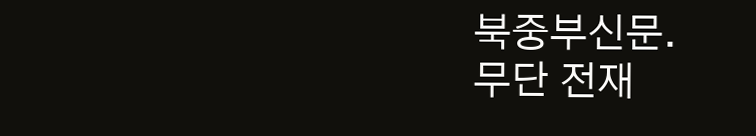북중부신문.
무단 전재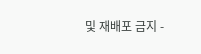및 재배포 금지 -